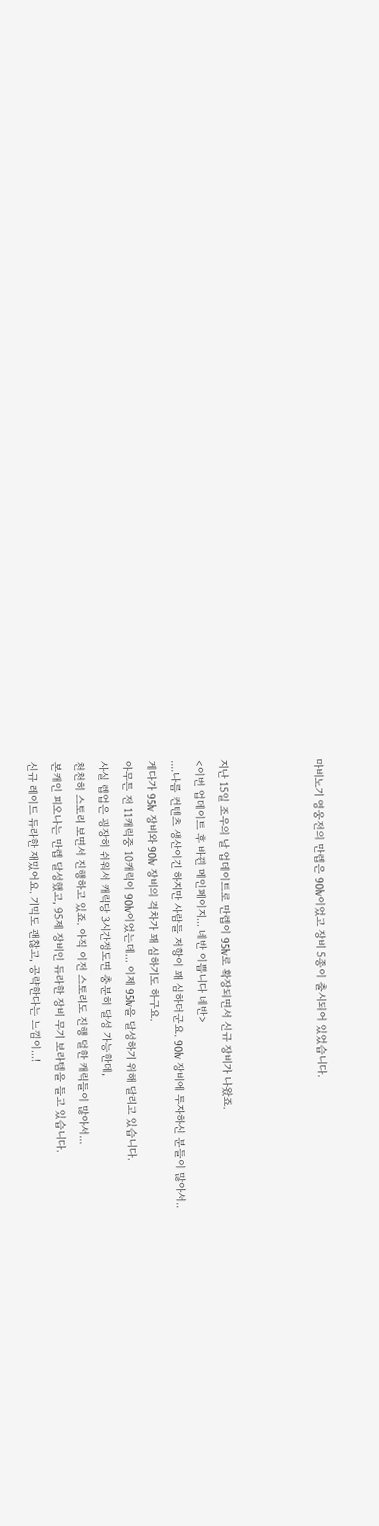마비노기 영웅전의 만렙은 90lv이었고 장비 5종이 출시되어 있었습니다.



지난 15일 조우의 날 업데이트로 만렙이 95lv로 확장되면서 신규 장비가 나왔죠.
<이번 업데이트 후 바뀐 메인페이지... 네반 이쁩니다 네반>
....나름 컨텐츠 생산이긴 하지만 사람들 저항이 꽤 심하더군요. 90lv 장비에 투자하신 분들이 많아서..
게다가 95lv 장비와 90lv 장비의 격차가 꽤 심하기도 하구요.
아무튼 전 11캐릭중 10캐릭이 90lv이었는데... 이제 95lv을 달성하기 위해 달리고 있습니다.
사실 렙업은 굉장히 쉬워서 캐릭당 3시간정도면 충분히 달성 가능한데,
천천히 스토리 보면서 진행하고 있죠. 아직 이전 스토리도 진행 덜한 캐릭들이 많아서...
본캐인 피오나는 만렙 달성했고, 95제 장비인 듀라한 장비 무기 보라템을 들고 있습니다.
신규 레이드 듀라한 재밌어요. 기믹도 괜찮고, 공략한다는 느낌이...!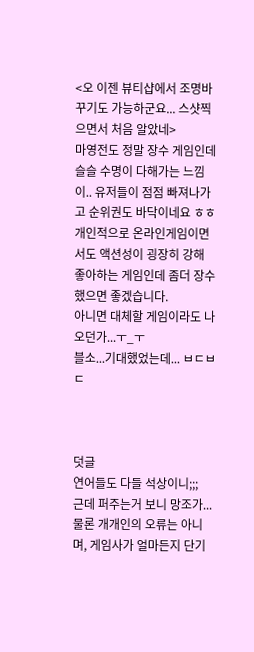<오 이젠 뷰티샵에서 조명바꾸기도 가능하군요... 스샷찍으면서 처음 알았네>
마영전도 정말 장수 게임인데 슬슬 수명이 다해가는 느낌이.. 유저들이 점점 빠져나가고 순위권도 바닥이네요 ㅎㅎ
개인적으로 온라인게임이면서도 액션성이 굉장히 강해 좋아하는 게임인데 좀더 장수했으면 좋겠습니다.
아니면 대체할 게임이라도 나오던가...ㅜ_ㅜ
블소...기대했었는데... ㅂㄷㅂㄷ



덧글
연어들도 다들 석상이니;;;
근데 퍼주는거 보니 망조가...
물론 개개인의 오류는 아니며, 게임사가 얼마든지 단기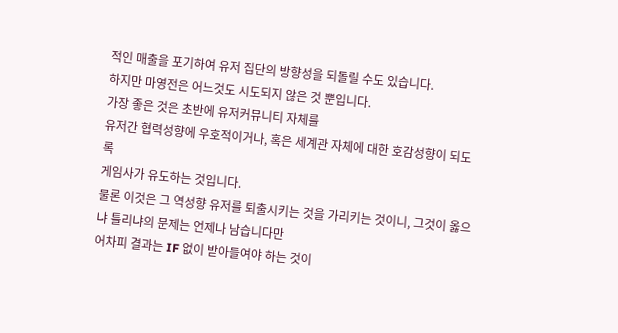적인 매출을 포기하여 유저 집단의 방향성을 되돌릴 수도 있습니다.
하지만 마영전은 어느것도 시도되지 않은 것 뿐입니다.
가장 좋은 것은 초반에 유저커뮤니티 자체를
유저간 협력성향에 우호적이거나, 혹은 세계관 자체에 대한 호감성향이 되도록
게임사가 유도하는 것입니다.
물론 이것은 그 역성향 유저를 퇴출시키는 것을 가리키는 것이니, 그것이 옳으냐 틀리냐의 문제는 언제나 남습니다만
어차피 결과는 IF 없이 받아들여야 하는 것이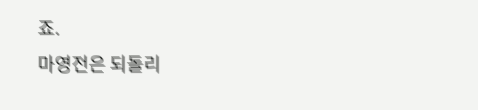죠.
마영전은 되돌리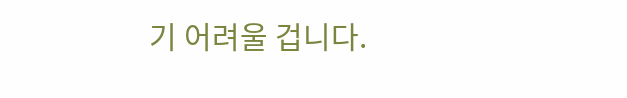기 어려울 겁니다.